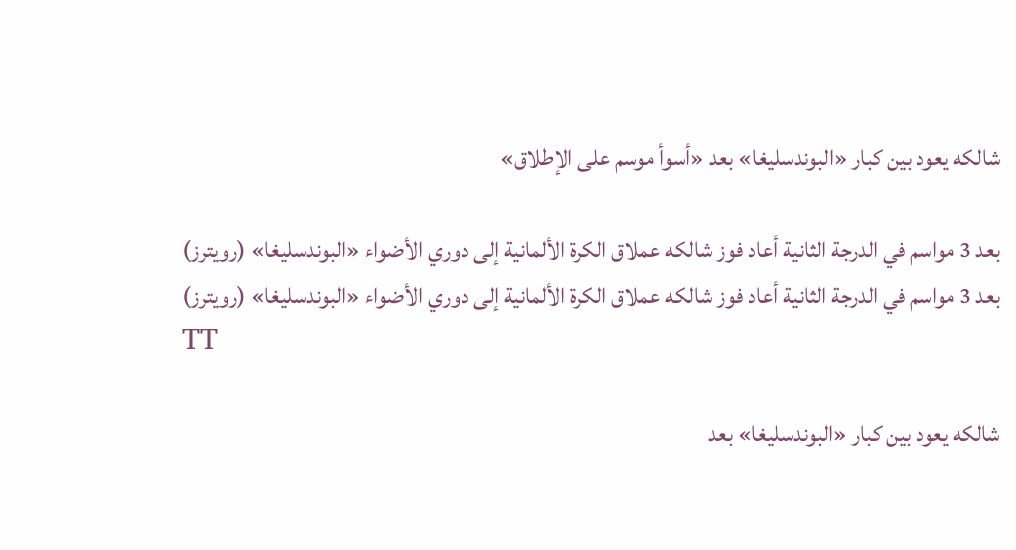شالكه يعود بين كبار «البوندسليغا» بعد «أسوأ موسم على الإطلاق»

بعد 3 مواسم في الدرجة الثانية أعاد فوز شالكه عملاق الكرة الألمانية إلى دوري الأضواء «البوندسليغا» (رويترز)
بعد 3 مواسم في الدرجة الثانية أعاد فوز شالكه عملاق الكرة الألمانية إلى دوري الأضواء «البوندسليغا» (رويترز)
TT

شالكه يعود بين كبار «البوندسليغا» بعد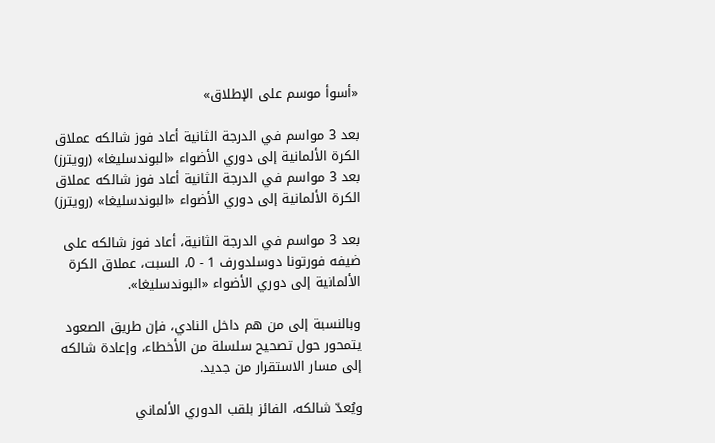«أسوأ موسم على الإطلاق»

بعد 3 مواسم في الدرجة الثانية أعاد فوز شالكه عملاق الكرة الألمانية إلى دوري الأضواء «البوندسليغا» (رويترز)
بعد 3 مواسم في الدرجة الثانية أعاد فوز شالكه عملاق الكرة الألمانية إلى دوري الأضواء «البوندسليغا» (رويترز)

بعد 3 مواسم في الدرجة الثانية، أعاد فوز شالكه على ضيفه فورتونا دوسلدورف 1 - 0، السبت، عملاق الكرة الألمانية إلى دوري الأضواء «البوندسليغا».

وبالنسبة إلى من هم داخل النادي، فإن طريق الصعود يتمحور حول تصحيح سلسلة من الأخطاء، وإعادة شالكه إلى مسار الاستقرار من جديد.

ويُعدّ شالكه، الفائز بلقب الدوري الألماني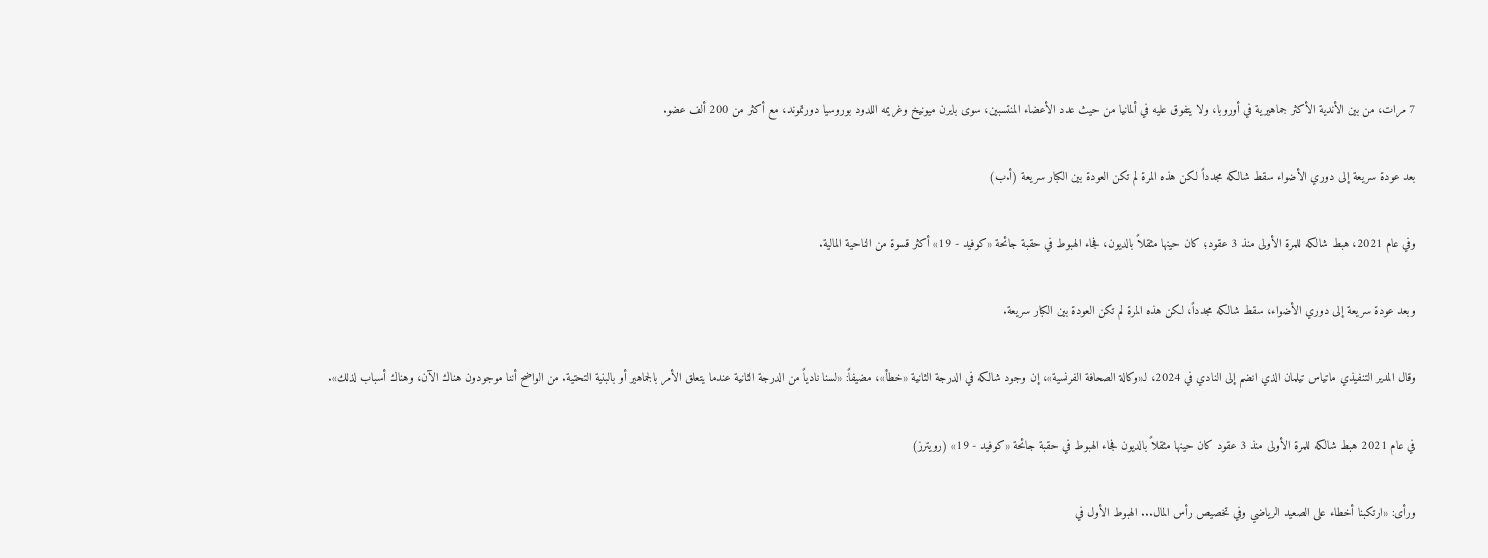7 مرات، من بين الأندية الأكثر جماهيرية في أوروبا، ولا يتفوق عليه في ألمانيا من حيث عدد الأعضاء المنتسبين، سوى بايرن ميونيخ وغريمه اللدود بوروسيا دورتموند، مع أكثر من 200 ألف عضو.

بعد عودة سريعة إلى دوري الأضواء سقط شالكه مجدداً لكن هذه المرة لم تكن العودة بين الكبار سريعة (أ.ب)

وفي عام 2021، هبط شالكه للمرة الأولى منذ 3 عقود؛ كان حينها مثقلاً بالديون، فجاء الهبوط في حقبة جائحة «كوفيد - 19» أكثر قسوة من الناحية المالية.

وبعد عودة سريعة إلى دوري الأضواء، سقط شالكه مجدداً، لكن هذه المرة لم تكن العودة بين الكبار سريعة.

وقال المدير التنفيذي ماتياس تيلمان الذي انضم إلى النادي في 2024، لـ«وكالة الصحافة الفرنسية»، إن وجود شالكه في الدرجة الثانية «خطأ»، مضيفاً: «لسنا نادياً من الدرجة الثانية عندما يتعلق الأمر بالجماهير أو بالبنية التحتية. من الواضح أننا موجودون هناك الآن، وهناك أسباب لذلك».

في عام 2021 هبط شالكه للمرة الأولى منذ 3 عقود كان حينها مثقلاً بالديون فجاء الهبوط في حقبة جائحة «كوفيد - 19» (رويترز)

ورأى: «ارتكبنا أخطاء على الصعيد الرياضي وفي تخصيص رأس المال... الهبوط الأول في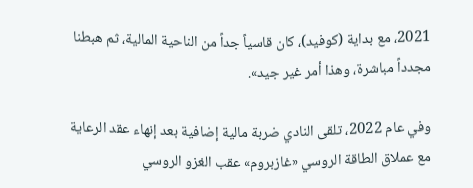2021، مع بداية (كوفيد)، كان قاسياً جداً من الناحية المالية، ثم هبطنا مجدداً مباشرة، وهذا أمر غير جيد».

وفي عام 2022، تلقى النادي ضربة مالية إضافية بعد إنهاء عقد الرعاية مع عملاق الطاقة الروسي «غازبروم» عقب الغزو الروسي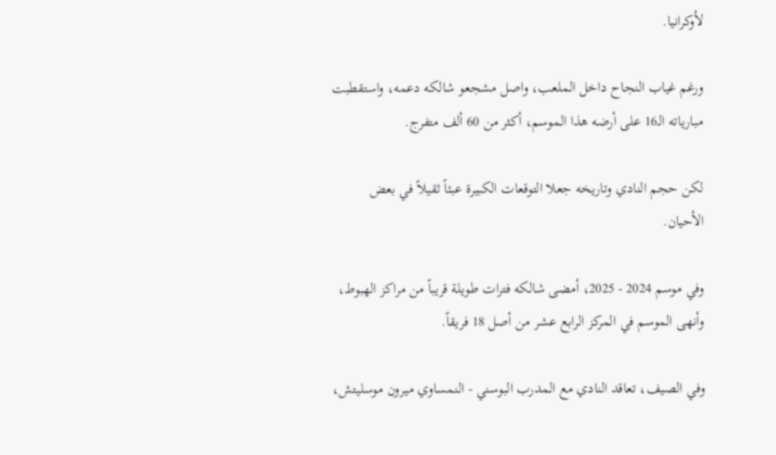لأوكرانيا.

ورغم غياب النجاح داخل الملعب، واصل مشجعو شالكه دعمه، واستقطبت مبارياته الـ16 على أرضه هذا الموسم، أكثر من 60 ألف متفرج.

لكن حجم النادي وتاريخه جعلا التوقعات الكبيرة عبئاً ثقيلاً في بعض الأحيان.

وفي موسم 2024 - 2025، أمضى شالكه فترات طويلة قريباً من مراكز الهبوط، وأنهى الموسم في المركز الرابع عشر من أصل 18 فريقاً.

وفي الصيف، تعاقد النادي مع المدرب البوسني - النمساوي ميرون موسليتش،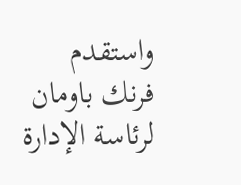واستقدم فرنك باومان لرئاسة الإدارة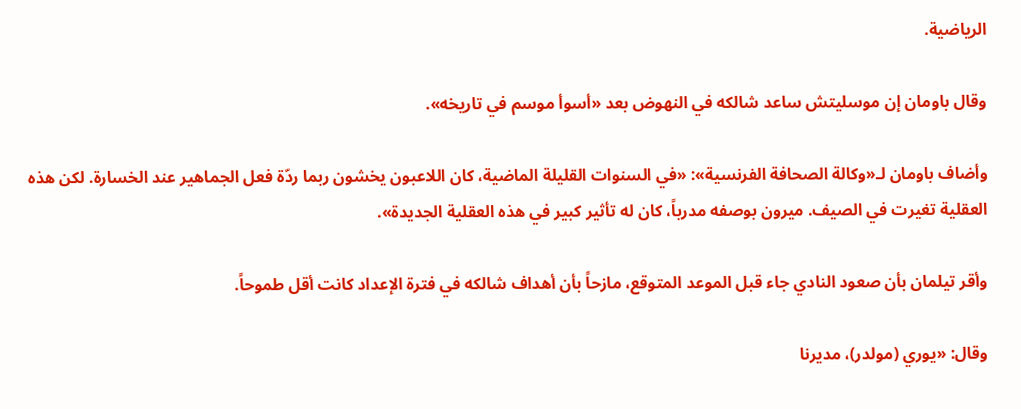الرياضية.

وقال باومان إن موسليتش ساعد شالكه في النهوض بعد «أسوأ موسم في تاريخه».

وأضاف باومان لـ«وكالة الصحافة الفرنسية»: «في السنوات القليلة الماضية، كان اللاعبون يخشون ربما ردّة فعل الجماهير عند الخسارة. لكن هذه العقلية تغيرت في الصيف. ميرون بوصفه مدرباً، كان له تأثير كبير في هذه العقلية الجديدة».

وأقر تيلمان بأن صعود النادي جاء قبل الموعد المتوقع، مازحاً بأن أهداف شالكه في فترة الإعداد كانت أقل طموحاً.

وقال: «يوري (مولدر)، مديرنا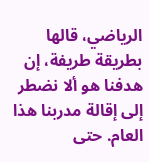الرياضي، قالها بطريقة طريفة، إن هدفنا هو ألا نضطر إلى إقالة مدربنا هذا العام. حتى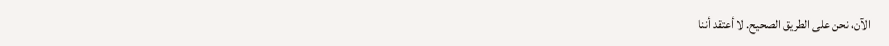الآن، نحن على الطريق الصحيح. لا أعتقد أننا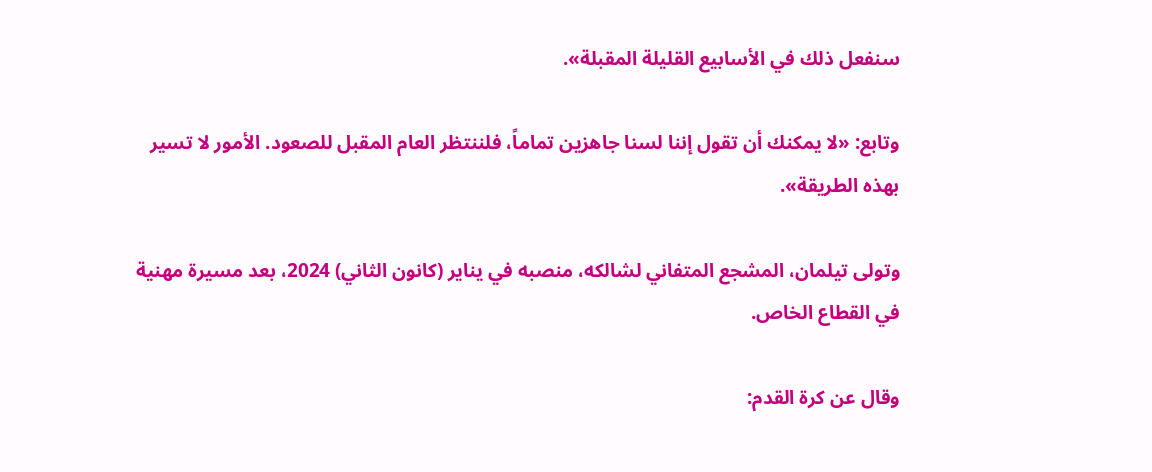سنفعل ذلك في الأسابيع القليلة المقبلة».

وتابع: «لا يمكنك أن تقول إننا لسنا جاهزين تماماً، فلننتظر العام المقبل للصعود. الأمور لا تسير بهذه الطريقة».

وتولى تيلمان، المشجع المتفاني لشالكه، منصبه في يناير (كانون الثاني) 2024، بعد مسيرة مهنية في القطاع الخاص.

وقال عن كرة القدم: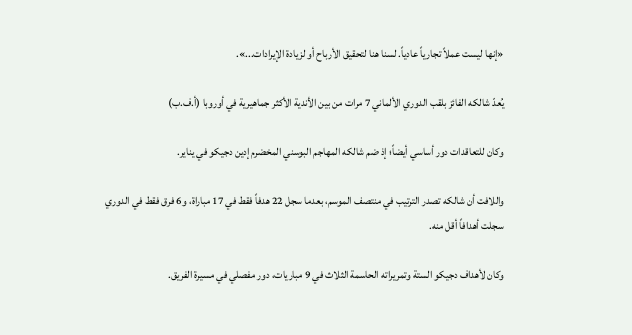«إنها ليست عملاً تجارياً عادياً. لسنا هنا لتحقيق الأرباح أو لزيادة الإيرادات...».

يُعدّ شالكه الفائز بلقب الدوري الألماني 7 مرات من بين الأندية الأكثر جماهيرية في أوروبا (أ.ف.ب)

وكان للتعاقدات دور أساسي أيضاً؛ إذ ضم شالكه المهاجم البوسني المخضرم إدين دجيكو في يناير.

واللافت أن شالكه تصدر الترتيب في منتصف الموسم، بعدما سجل 22 هدفاً فقط في 17 مباراة، و6 فرق فقط في الدوري سجلت أهدافاً أقل منه.

وكان لأهداف دجيكو الستة وتمريراته الحاسمة الثلاث في 9 مباريات، دور مفصلي في مسيرة الفريق.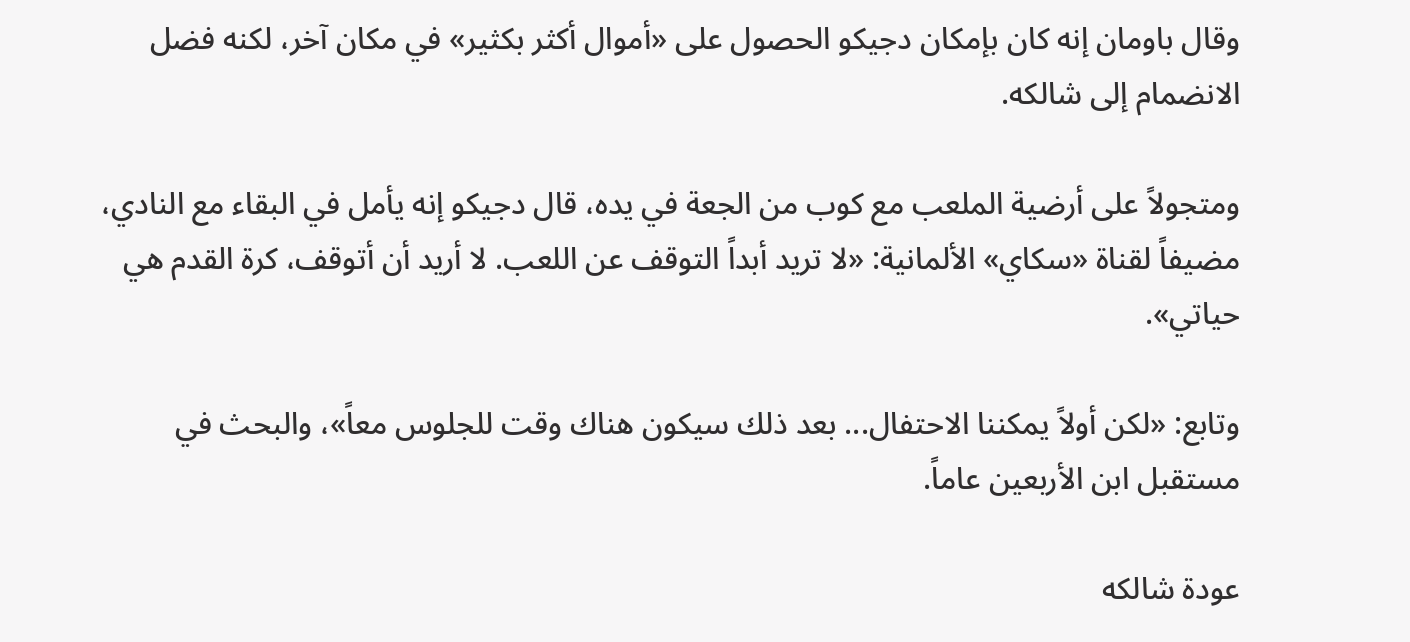وقال باومان إنه كان بإمكان دجيكو الحصول على «أموال أكثر بكثير» في مكان آخر، لكنه فضل الانضمام إلى شالكه.

ومتجولاً على أرضية الملعب مع كوب من الجعة في يده، قال دجيكو إنه يأمل في البقاء مع النادي، مضيفاً لقناة «سكاي» الألمانية: «لا تريد أبداً التوقف عن اللعب. لا أريد أن أتوقف، كرة القدم هي حياتي».

وتابع: «لكن أولاً يمكننا الاحتفال... بعد ذلك سيكون هناك وقت للجلوس معاً»، والبحث في مستقبل ابن الأربعين عاماً.

عودة شالكه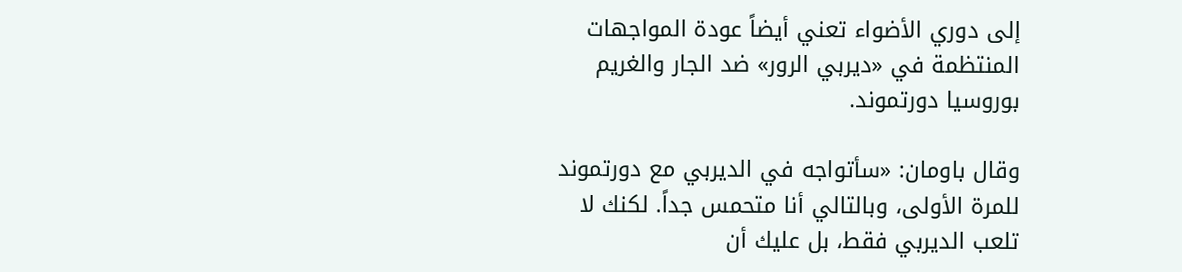إلى دوري الأضواء تعني أيضاً عودة المواجهات المنتظمة في «ديربي الرور» ضد الجار والغريم بوروسيا دورتموند.

وقال باومان: «سأتواجه في الديربي مع دورتموند للمرة الأولى، وبالتالي أنا متحمس جداً. لكنك لا تلعب الديربي فقط، بل عليك أن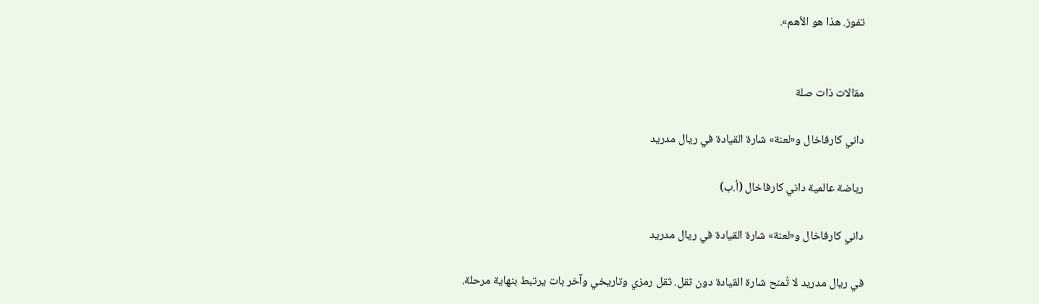تفوز. هذا هو الأهم».


مقالات ذات صلة

داني كارفاخال و«لعنة» شارة القيادة في ريال مدريد

رياضة عالمية داني كارفاخال (أ.ب)

داني كارفاخال و«لعنة» شارة القيادة في ريال مدريد

في ريال مدريد لا تُمنح شارة القيادة دون ثقل. ثقل رمزي وتاريخي وآخر بات يرتبط بنهاية مرحلة.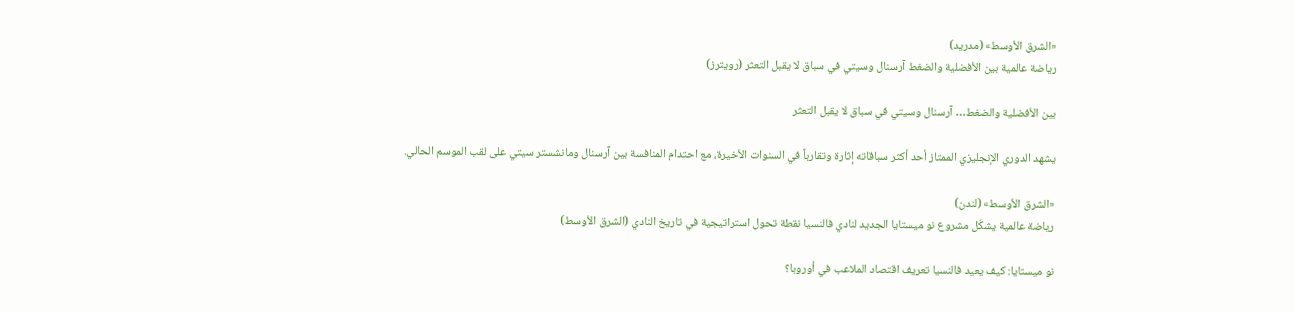«الشرق الأوسط» (مدريد)
رياضة عالمية بين الأفضلية والضغط آرسنال وسيتي في سباق لا يقبل التعثر (رويترز)

بين الأفضلية والضغط… آرسنال وسيتي في سباق لا يقبل التعثر

يشهد الدوري الإنجليزي الممتاز أحد أكثر سباقاته إثارة وتقارباً في السنوات الأخيرة، مع احتدام المنافسة بين آرسنال ومانشستر سيتي على لقب الموسم الحالي.

«الشرق الأوسط» (لندن)
رياضة عالمية يشكّل مشروع نو ميستايا الجديد لنادي فالنسيا نقطة تحول استراتيجية في تاريخ النادي (الشرق الأوسط)

نو ميستايا: كيف يعيد فالنسيا تعريف اقتصاد الملاعب في أوروبا؟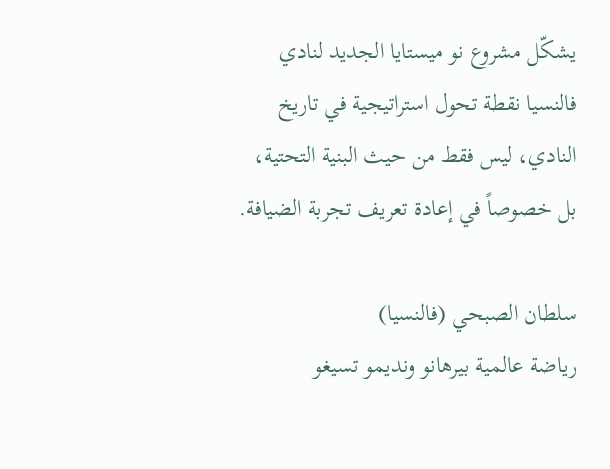يشكّل مشروع نو ميستايا الجديد لنادي فالنسيا نقطة تحول استراتيجية في تاريخ النادي، ليس فقط من حيث البنية التحتية، بل خصوصاً في إعادة تعريف تجربة الضيافة.

سلطان الصبحي (فالنسيا)
رياضة عالمية بيرهانو ونديمو تسيغو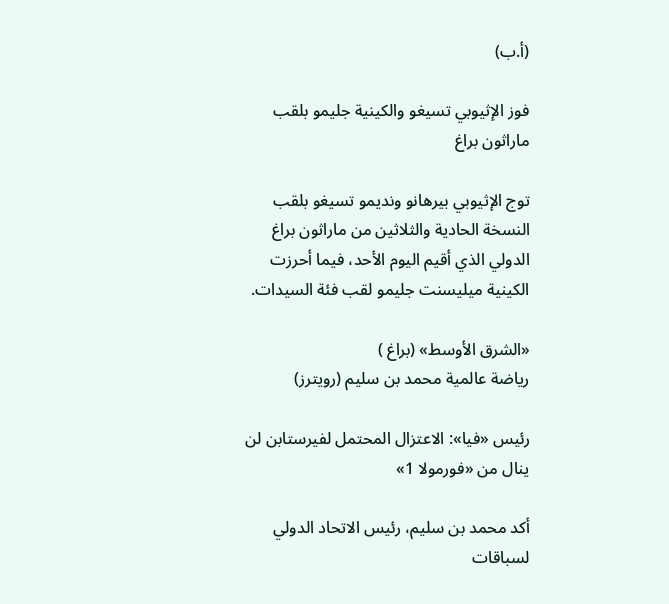(أ.ب)

فوز الإثيوبي تسيغو والكينية جليمو بلقب ماراثون براغ

توج الإثيوبي بيرهانو ونديمو تسيغو بلقب النسخة الحادية والثلاثين من ماراثون براغ الدولي الذي أقيم اليوم الأحد، فيما أحرزت الكينية ميليسنت جليمو لقب فئة السيدات.

«الشرق الأوسط» (براغ )
رياضة عالمية محمد بن سليم (رويترز)

رئيس «فيا»: الاعتزال المحتمل لفيرستابن لن ينال من «فورمولا 1»

أكد محمد بن سليم، رئيس الاتحاد الدولي لسباقات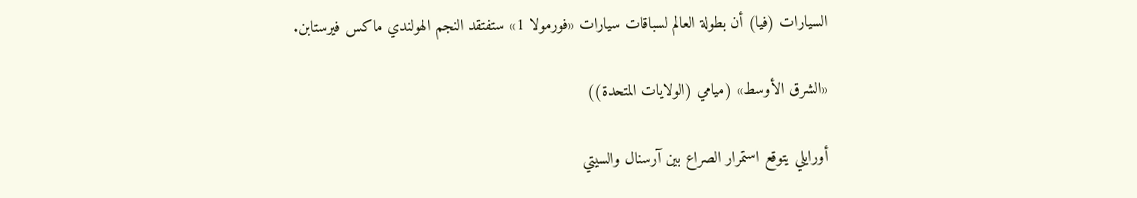السيارات (فيا) أن بطولة العالم لسباقات سيارات «فورمولا 1» ستفتقد النجم الهولندي ماكس فيرستابن.

«الشرق الأوسط» (ميامي (الولايات المتحدة))

أورايلي يتوقع استمرار الصراع بين آرسنال والسيتي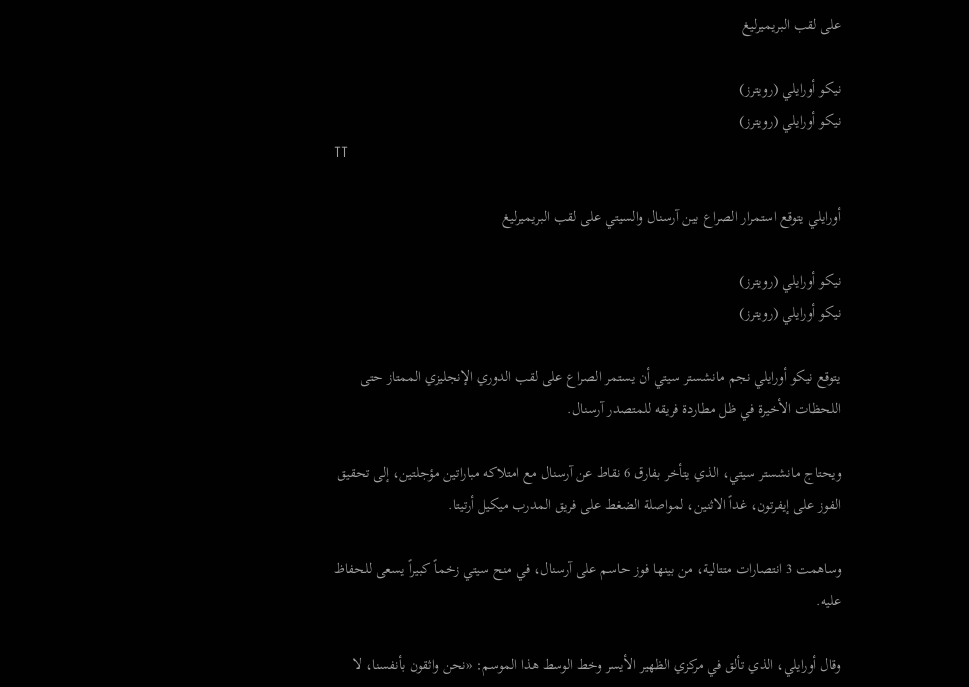على لقب البريميرليغ

نيكو أورايلي (رويترز)
نيكو أورايلي (رويترز)
TT

أورايلي يتوقع استمرار الصراع بين آرسنال والسيتي على لقب البريميرليغ

نيكو أورايلي (رويترز)
نيكو أورايلي (رويترز)

يتوقع نيكو أورايلي نجم مانشستر سيتي أن يستمر الصراع على لقب الدوري الإنجليزي الممتاز حتى اللحظات الأخيرة في ظل مطاردة فريقه للمتصدر آرسنال.

ويحتاج مانشستر سيتي، الذي يتأخر بفارق 6 نقاط عن آرسنال مع امتلاكه مباراتين مؤجلتين، إلى تحقيق الفوز على إيفرتون، غداً الاثنين، لمواصلة الضغط على فريق المدرب ميكيل أرتيتا.

وساهمت 3 انتصارات متتالية، من بينها فوز حاسم على آرسنال، في منح سيتي زخماً كبيراً يسعى للحفاظ عليه.

وقال أورايلي، الذي تألق في مركزي الظهير الأيسر وخط الوسط هذا الموسم: «نحن واثقون بأنفسنا، لا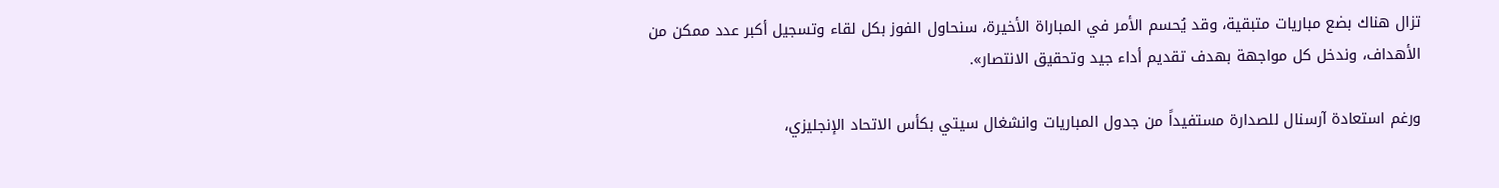تزال هناك بضع مباريات متبقية، وقد يُحسم الأمر في المباراة الأخيرة، سنحاول الفوز بكل لقاء وتسجيل أكبر عدد ممكن من الأهداف، وندخل كل مواجهة بهدف تقديم أداء جيد وتحقيق الانتصار».

ورغم استعادة آرسنال للصدارة مستفيداً من جدول المباريات وانشغال سيتي بكأس الاتحاد الإنجليزي،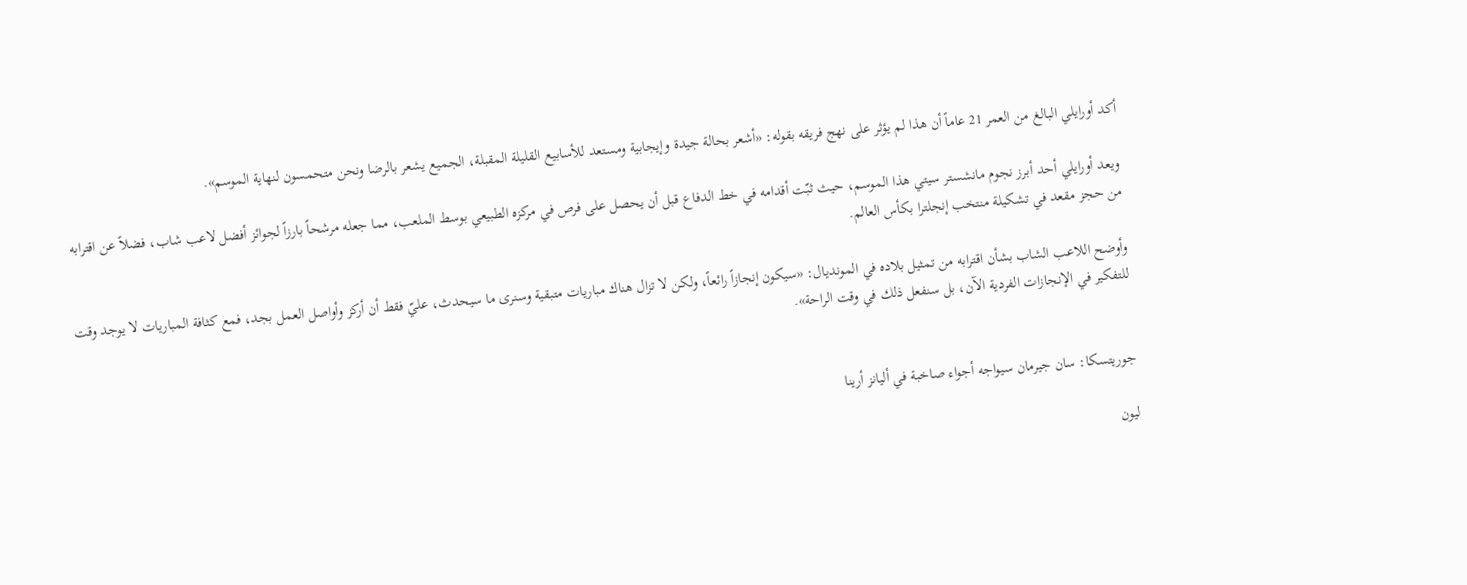أكد أورايلي البالغ من العمر 21 عاماً أن هذا لم يؤثر على نهج فريقه بقوله: «أشعر بحالة جيدة وإيجابية ومستعد للأسابيع القليلة المقبلة، الجميع يشعر بالرضا ونحن متحمسون لنهاية الموسم».

ويعد أورايلي أحد أبرز نجوم مانشستر سيتي هذا الموسم، حيث ثبّت أقدامه في خط الدفاع قبل أن يحصل على فرص في مركزه الطبيعي بوسط الملعب، مما جعله مرشحاً بارزاً لجوائز أفضل لاعب شاب، فضلاً عن اقترابه من حجز مقعد في تشكيلة منتخب إنجلترا بكأس العالم.

وأوضح اللاعب الشاب بشأن اقترابه من تمثيل بلاده في المونديال: «سيكون إنجازاً رائعاً، ولكن لا تزال هناك مباريات متبقية وسنرى ما سيحدث، عليّ فقط أن أركز وأواصل العمل بجد، فمع كثافة المباريات لا يوجد وقت للتفكير في الإنجازات الفردية الآن، بل سنفعل ذلك في وقت الراحة».


جوريتسكا: سان جيرمان سيواجه أجواء صاخبة في أليانز أرينا

ليون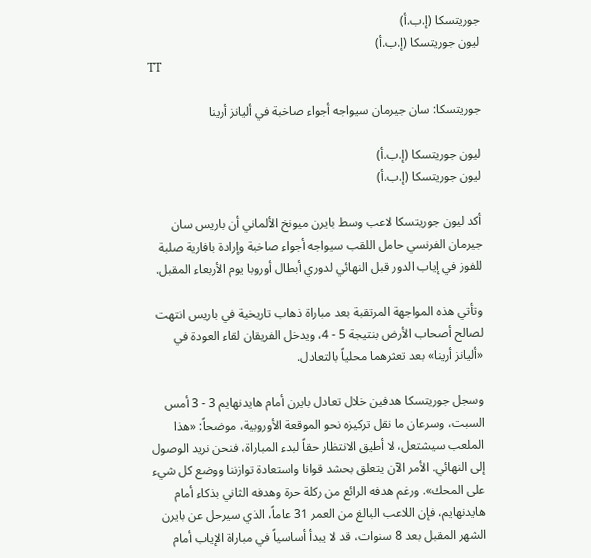جوريتسكا (إ.ب.أ)
ليون جوريتسكا (إ.ب.أ)
TT

جوريتسكا: سان جيرمان سيواجه أجواء صاخبة في أليانز أرينا

ليون جوريتسكا (إ.ب.أ)
ليون جوريتسكا (إ.ب.أ)

أكد ليون جوريتسكا لاعب وسط بايرن ميونخ الألماني أن باريس سان جيرمان الفرنسي حامل اللقب سيواجه أجواء صاخبة وإرادة بافارية صلبة للفوز في إياب الدور قبل النهائي لدوري أبطال أوروبا يوم الأربعاء المقبل.

وتأتي هذه المواجهة المرتقبة بعد مباراة ذهاب تاريخية في باريس انتهت لصالح أصحاب الأرض بنتيجة 5 - 4، ويدخل الفريقان لقاء العودة في «أليانز أرينا» بعد تعثرهما محلياً بالتعادل.

وسجل جوريتسكا هدفين خلال تعادل بايرن أمام هايدنهايم 3 - 3 أمس السبت، وسرعان ما نقل تركيزه نحو الموقعة الأوروبية، موضحاً: «هذا الملعب سيشتعل، لا أطيق الانتظار حقاً لبدء المباراة، فنحن نريد الوصول إلى النهائي. الأمر الآن يتعلق بحشد قوانا واستعادة توازننا ووضع كل شيء على المحك». ورغم هدفه الرائع من ركلة حرة وهدفه الثاني بذكاء أمام هايدنهايم، فإن اللاعب البالغ من العمر 31 عاماً، الذي سيرحل عن بايرن الشهر المقبل بعد 8 سنوات، قد لا يبدأ أساسياً في مباراة الإياب أمام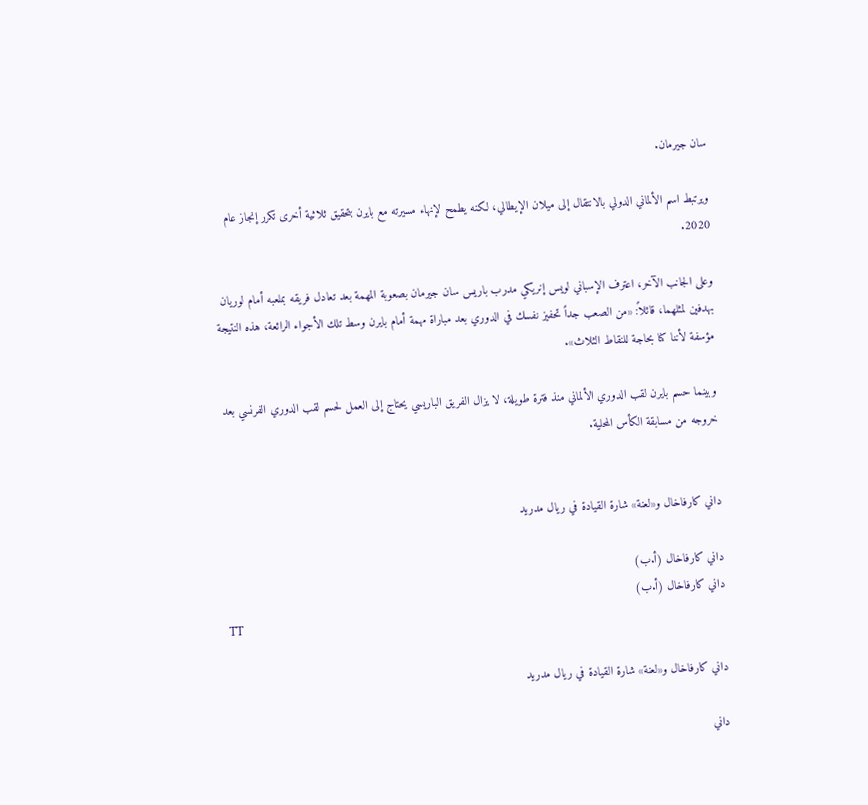سان جيرمان.

ويرتبط اسم الألماني الدولي بالانتقال إلى ميلان الإيطالي، لكنه يطمح لإنهاء مسيرته مع بايرن بتحقيق ثلاثية أخرى تكرر إنجاز عام 2020.

وعلى الجانب الآخر، اعترف الإسباني لويس إنريكي مدرب باريس سان جيرمان بصعوبة المهمة بعد تعادل فريقه بملعبه أمام لوريان بهدفين لمثلهما، قائلاً: «من الصعب جداً تحفيز نفسك في الدوري بعد مباراة مهمة أمام بايرن وسط تلك الأجواء الرائعة، هذه النتيجة مؤسفة لأننا كنا بحاجة للنقاط الثلاث».

وبينما حسم بايرن لقب الدوري الألماني منذ فترة طويلة، لا يزال الفريق الباريسي يحتاج إلى العمل لحسم لقب الدوري الفرنسي بعد خروجه من مسابقة الكأس المحلية.


داني كارفاخال و«لعنة» شارة القيادة في ريال مدريد

داني كارفاخال (أ.ب)
داني كارفاخال (أ.ب)
TT

داني كارفاخال و«لعنة» شارة القيادة في ريال مدريد

داني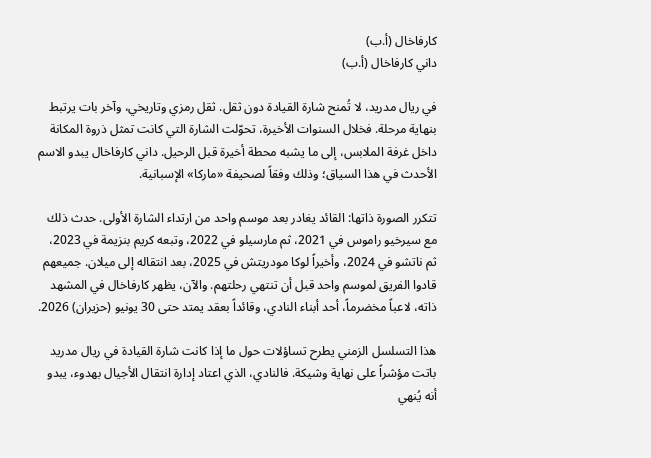كارفاخال (أ.ب)
داني كارفاخال (أ.ب)

في ريال مدريد، لا تُمنح شارة القيادة دون ثقل. ثقل رمزي وتاريخي، وآخر بات يرتبط بنهاية مرحلة. فخلال السنوات الأخيرة، تحوّلت الشارة التي كانت تمثل ذروة المكانة داخل غرفة الملابس، إلى ما يشبه محطة أخيرة قبل الرحيل. داني كارفاخال يبدو الاسم الأحدث في هذا السياق؛ وذلك وفقاً لصحيفة «ماركا» الإسبانية.

تتكرر الصورة ذاتها: القائد يغادر بعد موسم واحد من ارتداء الشارة الأولى. حدث ذلك مع سيرخيو راموس في 2021، ثم مارسيلو في 2022، وتبعه كريم بنزيمة في 2023، ثم ناتشو في 2024، وأخيراً لوكا مودريتش في 2025، بعد انتقاله إلى ميلان. جميعهم قادوا الفريق لموسم واحد قبل أن تنتهي رحلتهم. والآن، يظهر كارفاخال في المشهد ذاته، لاعباً مخضرماً، أحد أبناء النادي، وقائداً بعقد يمتد حتى 30 يونيو (حزيران) 2026.

هذا التسلسل الزمني يطرح تساؤلات حول ما إذا كانت شارة القيادة في ريال مدريد باتت مؤشراً على نهاية وشيكة. فالنادي، الذي اعتاد إدارة انتقال الأجيال بهدوء، يبدو أنه يُنهي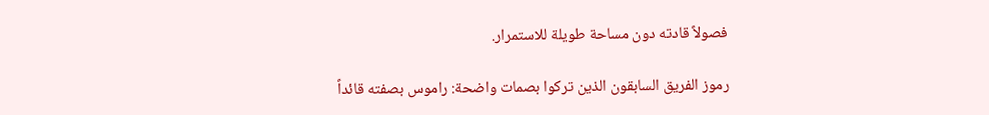فصولاً قادته دون مساحة طويلة للاستمرار.

رموز الفريق السابقون الذين تركوا بصمات واضحة: راموس بصفته قائداً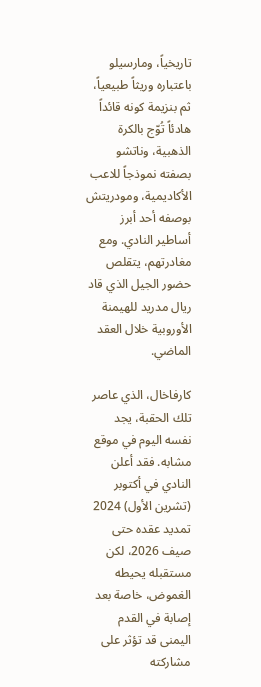تاريخياً، ومارسيلو باعتباره وريثاً طبيعياً، ثم بنزيمة كونه قائداً هادئاً تُوّج بالكرة الذهبية، وناتشو بصفته نموذجاً للاعب الأكاديمية، ومودريتش بوصفه أحد أبرز أساطير النادي. ومع مغادرتهم، يتقلص حضور الجيل الذي قاد ريال مدريد للهيمنة الأوروبية خلال العقد الماضي.

كارفاخال، الذي عاصر تلك الحقبة، يجد نفسه اليوم في موقع مشابه. فقد أعلن النادي في أكتوبر (تشرين الأول) 2024 تمديد عقده حتى صيف 2026، لكن مستقبله يحيطه الغموض، خاصة بعد إصابة في القدم اليمنى قد تؤثر على مشاركته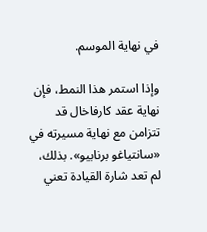في نهاية الموسم.

وإذا استمر هذا النمط، فإن نهاية عقد كارفاخال قد تتزامن مع نهاية مسيرته في «سانتياغو برنابيو». بذلك، لم تعد شارة القيادة تعني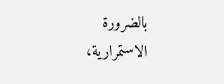بالضرورة الاستمرارية،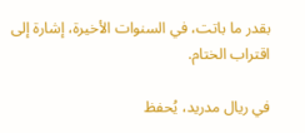بقدر ما باتت، في السنوات الأخيرة، إشارة إلى اقتراب الختام.

في ريال مدريد، يُحفظ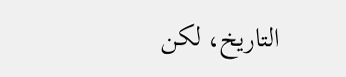التاريخ، لكن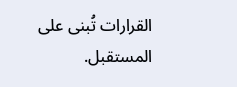القرارات تُبنى على المستقبل.